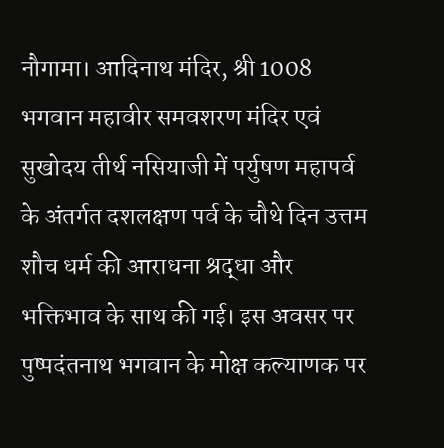नौगामा। आदिनाथ मंदिर, श्री 1008 भगवान महावीर समवशरण मंदिर एवं सुखोदय तीर्थ नसियाजी में पर्युषण महापर्व के अंतर्गत दशलक्षण पर्व के चौथे दिन उत्तम शौच धर्म की आराधना श्रद्धा और भक्तिभाव के साथ की गई। इस अवसर पर पुष्पदंतनाथ भगवान के मोक्ष कल्याणक पर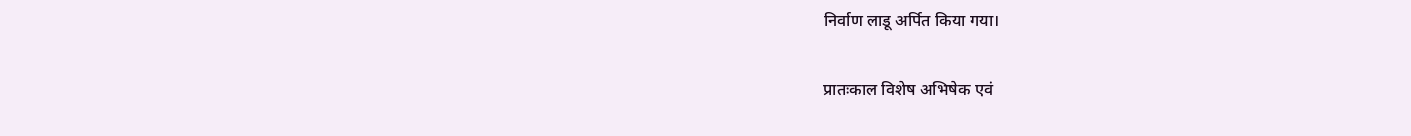निर्वाण लाडू अर्पित किया गया।

प्रातःकाल विशेष अभिषेक एवं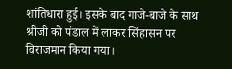शांतिधारा हुई। इसके बाद गाजे-बाजे के साथ श्रीजी को पंडाल में लाकर सिंहासन पर विराजमान किया गया।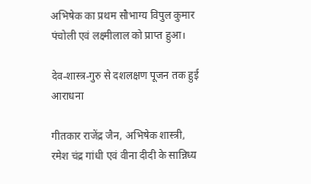अभिषेक का प्रथम सौभाग्य विपुल कुमार पंचोली एवं लक्ष्मीलाल को प्राप्त हुआ।

देव-शास्त्र-गुरु से दशलक्षण पूजन तक हुई आराधना

गीतकार राजेंद्र जैन, अभिषेक शास्त्री, रमेश चंद्र गांधी एवं वीना दीदी के सान्निध्य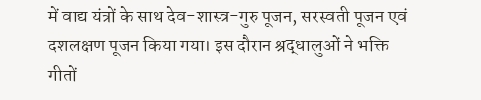में वाद्य यंत्रों के साथ देव-शास्त्र-गुरु पूजन, सरस्वती पूजन एवं दशलक्षण पूजन किया गया। इस दौरान श्रद्धालुओं ने भक्ति गीतों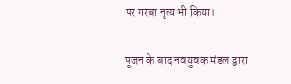पर गरबा नृत्य भी किया।

पूजन के बाद नवयुवक मंडल द्वारा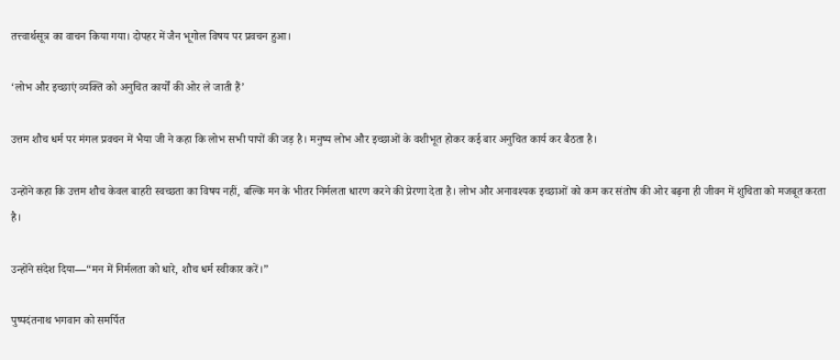तत्त्वार्थसूत्र का वाचन किया गया। दोपहर में जैन भूगोल विषय पर प्रवचन हुआ।

‘लोभ और इच्छाएं व्यक्ति को अनुचित कार्यों की ओर ले जाती हैं’

उत्तम शौच धर्म पर मंगल प्रवचन में भैया जी ने कहा कि लोभ सभी पापों की जड़ है। मनुष्य लोभ और इच्छाओं के वशीभूत होकर कई बार अनुचित कार्य कर बैठता है।

उन्होंने कहा कि उत्तम शौच केवल बाहरी स्वच्छता का विषय नहीं, बल्कि मन के भीतर निर्मलता धारण करने की प्रेरणा देता है। लोभ और अनावश्यक इच्छाओं को कम कर संतोष की ओर बढ़ना ही जीवन में शुचिता को मजबूत करता है।

उन्होंने संदेश दिया—“मन में निर्मलता को धारे, शौच धर्म स्वीकार करें।”

पुष्पदंतनाथ भगवान को समर्पित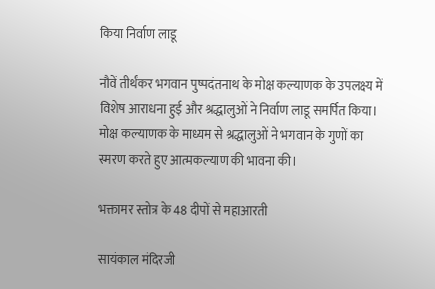किया निर्वाण लाडू

नौवें तीर्थंकर भगवान पुष्पदंतनाथ के मोक्ष कल्याणक के उपलक्ष्य में विशेष आराधना हुई और श्रद्धालुओं ने निर्वाण लाडू समर्पित किया। मोक्ष कल्याणक के माध्यम से श्रद्धालुओं ने भगवान के गुणों का स्मरण करते हुए आत्मकल्याण की भावना की।

भक्तामर स्तोत्र के 48 दीपों से महाआरती

सायंकाल मंदिरजी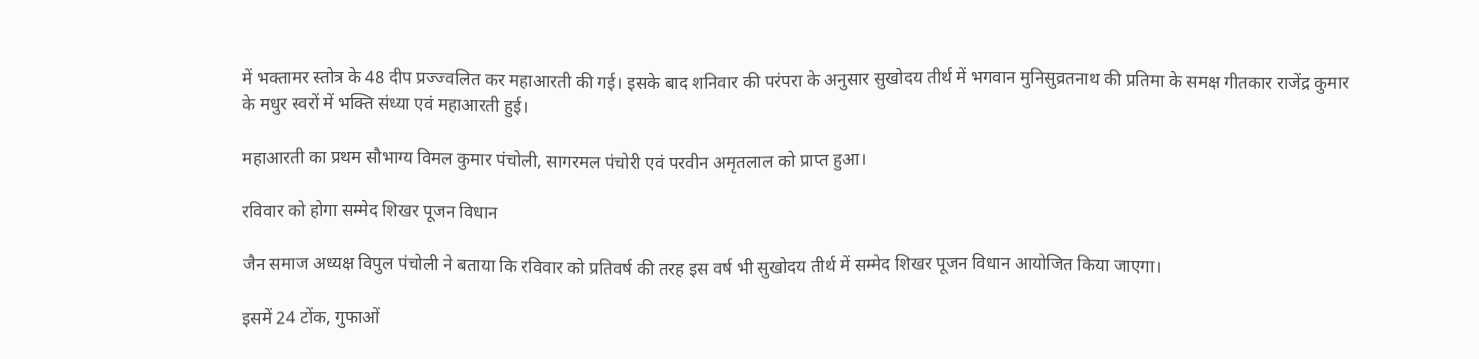में भक्तामर स्तोत्र के 48 दीप प्रज्ज्वलित कर महाआरती की गई। इसके बाद शनिवार की परंपरा के अनुसार सुखोदय तीर्थ में भगवान मुनिसुव्रतनाथ की प्रतिमा के समक्ष गीतकार राजेंद्र कुमार के मधुर स्वरों में भक्ति संध्या एवं महाआरती हुई।

महाआरती का प्रथम सौभाग्य विमल कुमार पंचोली, सागरमल पंचोरी एवं परवीन अमृतलाल को प्राप्त हुआ।

रविवार को होगा सम्मेद शिखर पूजन विधान

जैन समाज अध्यक्ष विपुल पंचोली ने बताया कि रविवार को प्रतिवर्ष की तरह इस वर्ष भी सुखोदय तीर्थ में सम्मेद शिखर पूजन विधान आयोजित किया जाएगा।

इसमें 24 टोंक, गुफाओं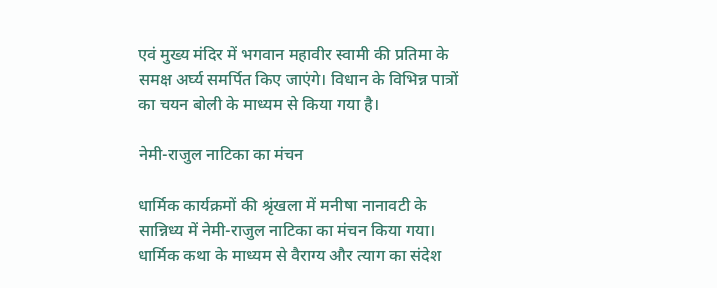एवं मुख्य मंदिर में भगवान महावीर स्वामी की प्रतिमा के समक्ष अर्घ्य समर्पित किए जाएंगे। विधान के विभिन्न पात्रों का चयन बोली के माध्यम से किया गया है।

नेमी-राजुल नाटिका का मंचन

धार्मिक कार्यक्रमों की श्रृंखला में मनीषा नानावटी के सान्निध्य में नेमी-राजुल नाटिका का मंचन किया गया। धार्मिक कथा के माध्यम से वैराग्य और त्याग का संदेश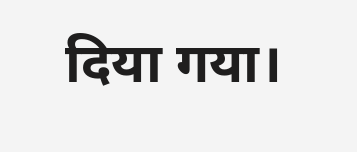दिया गया।